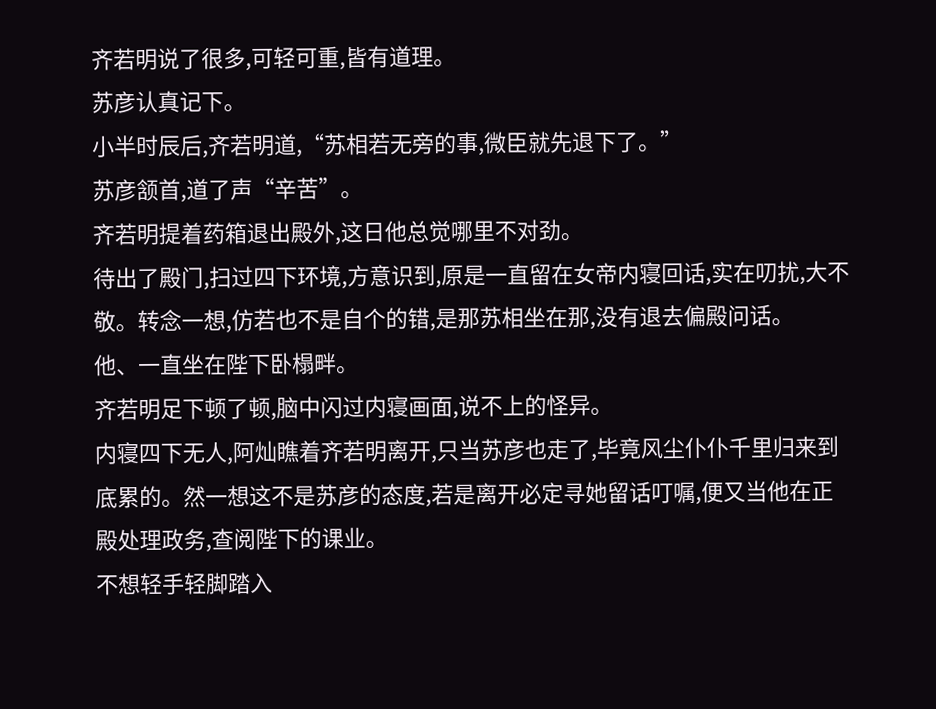齐若明说了很多,可轻可重,皆有道理。
苏彦认真记下。
小半时辰后,齐若明道,“苏相若无旁的事,微臣就先退下了。”
苏彦颔首,道了声“辛苦”。
齐若明提着药箱退出殿外,这日他总觉哪里不对劲。
待出了殿门,扫过四下环境,方意识到,原是一直留在女帝内寝回话,实在叨扰,大不敬。转念一想,仿若也不是自个的错,是那苏相坐在那,没有退去偏殿问话。
他、一直坐在陛下卧榻畔。
齐若明足下顿了顿,脑中闪过内寝画面,说不上的怪异。
内寝四下无人,阿灿瞧着齐若明离开,只当苏彦也走了,毕竟风尘仆仆千里归来到底累的。然一想这不是苏彦的态度,若是离开必定寻她留话叮嘱,便又当他在正殿处理政务,查阅陛下的课业。
不想轻手轻脚踏入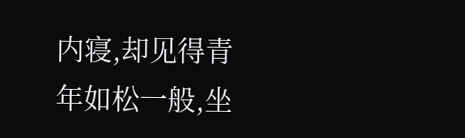内寝,却见得青年如松一般,坐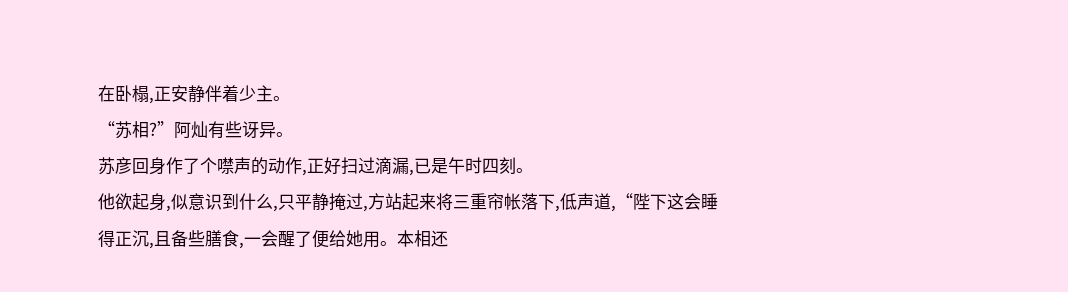在卧榻,正安静伴着少主。
“苏相?”阿灿有些讶异。
苏彦回身作了个噤声的动作,正好扫过滴漏,已是午时四刻。
他欲起身,似意识到什么,只平静掩过,方站起来将三重帘帐落下,低声道,“陛下这会睡得正沉,且备些膳食,一会醒了便给她用。本相还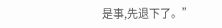是事,先退下了。”